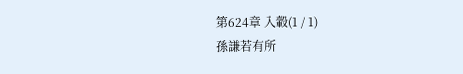第624章 入轂(1 / 1)
孫謙若有所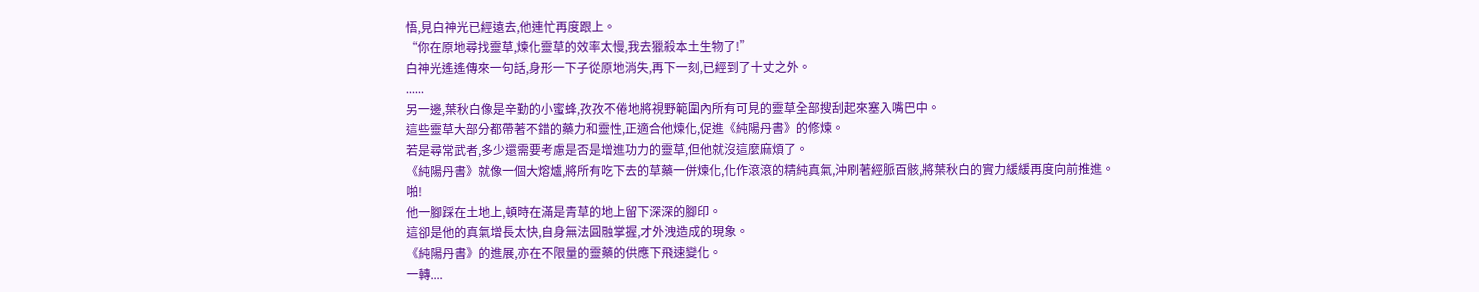悟,見白神光已經遠去,他連忙再度跟上。
“你在原地尋找靈草,煉化靈草的效率太慢,我去獵殺本土生物了!”
白神光遙遙傳來一句話,身形一下子從原地消失,再下一刻,已經到了十丈之外。
......
另一邊,葉秋白像是辛勤的小蜜蜂,孜孜不倦地將視野範圍內所有可見的靈草全部搜刮起來塞入嘴巴中。
這些靈草大部分都帶著不錯的藥力和靈性,正適合他煉化,促進《純陽丹書》的修煉。
若是尋常武者,多少還需要考慮是否是增進功力的靈草,但他就沒這麼麻煩了。
《純陽丹書》就像一個大熔爐,將所有吃下去的草藥一併煉化,化作滾滾的精純真氣,沖刷著經脈百骸,將葉秋白的實力緩緩再度向前推進。
啪!
他一腳踩在土地上,頓時在滿是青草的地上留下深深的腳印。
這卻是他的真氣增長太快,自身無法圓融掌握,才外洩造成的現象。
《純陽丹書》的進展,亦在不限量的靈藥的供應下飛速變化。
一轉....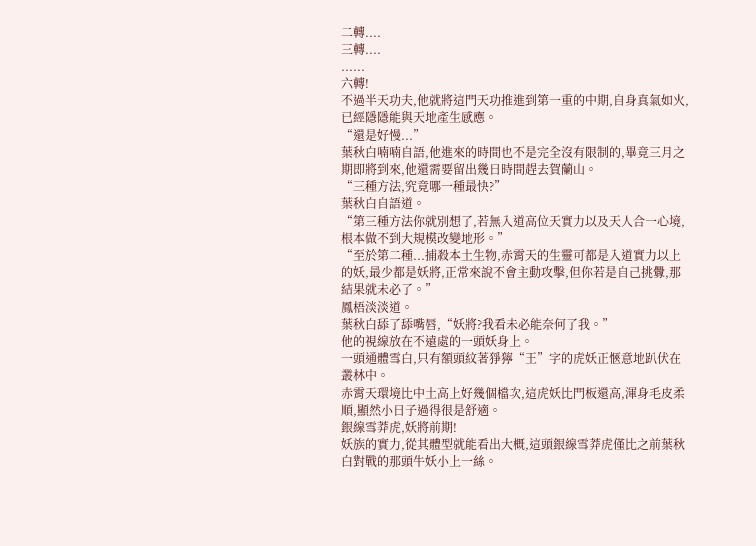二轉....
三轉....
......
六轉!
不過半天功夫,他就將這門天功推進到第一重的中期,自身真氣如火,已經隱隱能與天地產生感應。
“還是好慢...”
葉秋白喃喃自語,他進來的時間也不是完全沒有限制的,畢竟三月之期即將到來,他還需要留出幾日時間趕去賀蘭山。
“三種方法,究竟哪一種最快?”
葉秋白自語道。
“第三種方法你就別想了,若無入道高位天實力以及天人合一心境,根本做不到大規模改變地形。”
“至於第二種...捕殺本土生物,赤霄天的生靈可都是入道實力以上的妖,最少都是妖將,正常來說不會主動攻擊,但你若是自己挑釁,那結果就未必了。”
鳳梧淡淡道。
葉秋白舔了舔嘴唇,“妖將?我看未必能奈何了我。”
他的視線放在不遠處的一頭妖身上。
一頭通體雪白,只有額頭紋著猙獰“王”字的虎妖正愜意地趴伏在叢林中。
赤霄天環境比中土高上好幾個檔次,這虎妖比門板還高,渾身毛皮柔順,顯然小日子過得很是舒適。
銀線雪莽虎,妖將前期!
妖族的實力,從其體型就能看出大概,這頭銀線雪莽虎僅比之前葉秋白對戰的那頭牛妖小上一絲。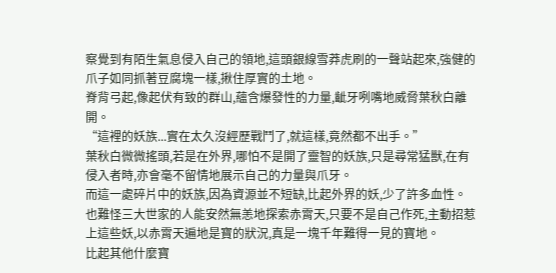察覺到有陌生氣息侵入自己的領地,這頭銀線雪莽虎刷的一聲站起來,強健的爪子如同抓著豆腐塊一樣,揪住厚實的土地。
脊背弓起,像起伏有致的群山,蘊含爆發性的力量,齜牙咧嘴地威脅葉秋白離開。
“這裡的妖族...實在太久沒經歷戰鬥了,就這樣,竟然都不出手。”
葉秋白微微搖頭,若是在外界,哪怕不是開了靈智的妖族,只是尋常猛獸,在有侵入者時,亦會毫不留情地展示自己的力量與爪牙。
而這一處碎片中的妖族,因為資源並不短缺,比起外界的妖,少了許多血性。
也難怪三大世家的人能安然無恙地探索赤霄天,只要不是自己作死,主動招惹上這些妖,以赤霄天遍地是寶的狀況,真是一塊千年難得一見的寶地。
比起其他什麼寶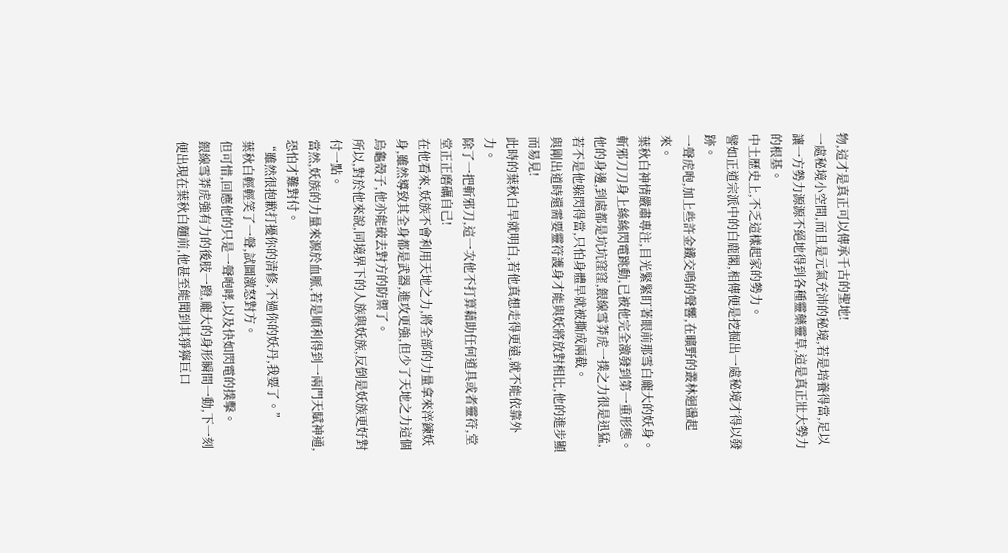物,這才是真正可以傳承千古的聖地!
一處秘境小空間,而且是元氣充沛的秘境,若是培養得當,足以讓一方勢力源源不絕地得到各種靈藥靈草,這是真正壯大勢力的根基。
中土歷史上,不乏這樣起家的勢力。
譬如正道宗派中的白鹿閣,相傳便是挖掘出一處秘境才得以發跡。
一聲虎咆,加上些許金鐵交鳴的聲響,在曠野的叢林迴盪起來。
葉秋白神情嚴肅專注,目光緊緊盯著眼前那雪白龐大的妖身。
斬邪刀刀身上絲絲閃電跳動,已被他完全激發到第一重形態。
他的身邊,到處都是坑坑窪窪,銀線雪莽虎一撲之力很是迅猛,若不是他躲閃得當,只怕身體早就被撕成兩截。
與剛出道時還需要靈符護身才能與妖將放對相比,他的進步顯而易見!
此時的葉秋白早就明白,若他真想走得更遠,就不能依靠外力。
除了一把斬邪刀,這一次他不打算藉助任何道具或者靈符,堂堂正正磨礪自己!
在他看來,妖族不會利用天地之力,將全部的力量拿來淬鍊妖身,雖然導致其全身都是武器,進攻更強,但少了天地之力這個烏龜殼子,他亦能破去對方的防禦了。
所以,對於他來說,同境界下的人族與妖族,反倒是妖族更好對付一點。
當然,妖族的力量來源於血脈,若是順利得到一兩門天賦神通,恐怕才難對付。
“雖然很抱歉打擾你的清修,不過你的妖丹,我要了。”
葉秋白輕輕笑了一聲,試圖激怒對方。
但可惜,回應他的只是一聲咆哮,以及快如閃電的撲擊。
銀線雪莽虎強有力的後肢一蹬,龐大的身形瞬間一動,下一刻便出現在葉秋白麵前,他甚至能聞到其猙獰巨口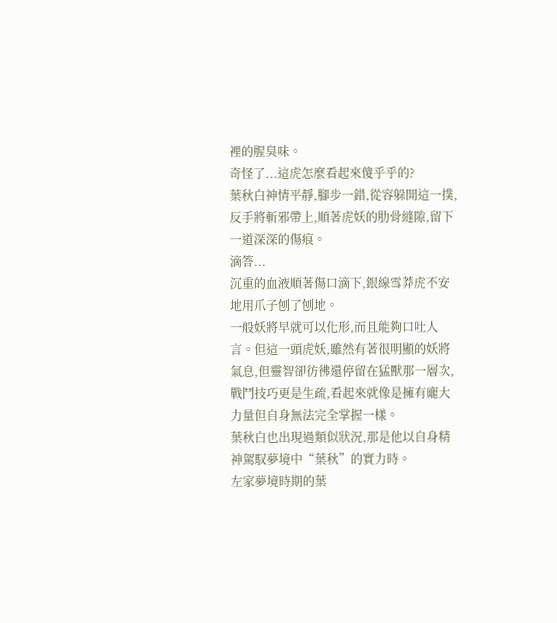裡的腥臭味。
奇怪了...這虎怎麼看起來傻乎乎的?
葉秋白神情平靜,腳步一錯,從容躲開這一撲,反手將斬邪帶上,順著虎妖的肋骨縫隙,留下一道深深的傷痕。
滴答...
沉重的血液順著傷口滴下,銀線雪莽虎不安地用爪子刨了刨地。
一般妖將早就可以化形,而且能夠口吐人言。但這一頭虎妖,雖然有著很明顯的妖將氣息,但靈智卻彷彿還停留在猛獸那一層次,戰鬥技巧更是生疏,看起來就像是擁有龐大力量但自身無法完全掌握一樣。
葉秋白也出現過類似狀況,那是他以自身精神駕馭夢境中“葉秋”的實力時。
左家夢境時期的葉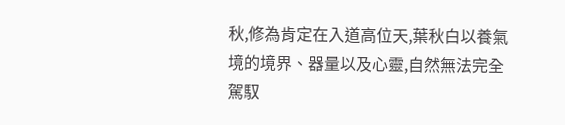秋,修為肯定在入道高位天,葉秋白以養氣境的境界、器量以及心靈,自然無法完全駕馭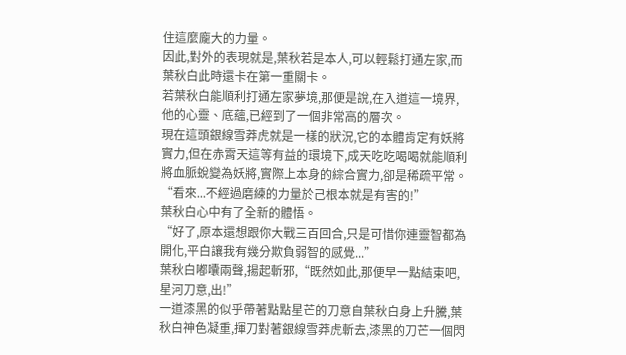住這麼龐大的力量。
因此,對外的表現就是,葉秋若是本人,可以輕鬆打通左家,而葉秋白此時還卡在第一重關卡。
若葉秋白能順利打通左家夢境,那便是說,在入道這一境界,他的心靈、底蘊,已經到了一個非常高的層次。
現在這頭銀線雪莽虎就是一樣的狀況,它的本體肯定有妖將實力,但在赤霄天這等有益的環境下,成天吃吃喝喝就能順利將血脈蛻變為妖將,實際上本身的綜合實力,卻是稀疏平常。
“看來...不經過磨練的力量於己根本就是有害的!”
葉秋白心中有了全新的體悟。
“好了,原本還想跟你大戰三百回合,只是可惜你連靈智都為開化,平白讓我有幾分欺負弱智的感覺...”
葉秋白嘟囔兩聲,揚起斬邪,“既然如此,那便早一點結束吧,星河刀意,出!”
一道漆黑的似乎帶著點點星芒的刀意自葉秋白身上升騰,葉秋白神色凝重,揮刀對著銀線雪莽虎斬去,漆黑的刀芒一個閃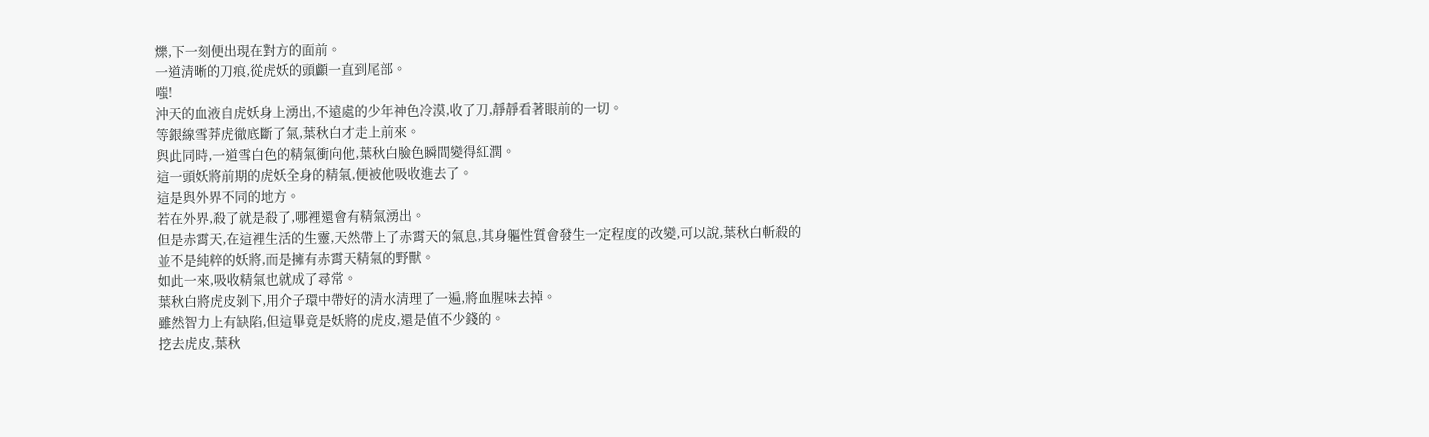爍,下一刻便出現在對方的面前。
一道清晰的刀痕,從虎妖的頭顱一直到尾部。
嗤!
沖天的血液自虎妖身上湧出,不遠處的少年神色冷漠,收了刀,靜靜看著眼前的一切。
等銀線雪莽虎徹底斷了氣,葉秋白才走上前來。
與此同時,一道雪白色的精氣衝向他,葉秋白臉色瞬間變得紅潤。
這一頭妖將前期的虎妖全身的精氣,便被他吸收進去了。
這是與外界不同的地方。
若在外界,殺了就是殺了,哪裡還會有精氣湧出。
但是赤霄天,在這裡生活的生靈,天然帶上了赤霄天的氣息,其身軀性質會發生一定程度的改變,可以說,葉秋白斬殺的並不是純粹的妖將,而是擁有赤霄天精氣的野獸。
如此一來,吸收精氣也就成了尋常。
葉秋白將虎皮剝下,用介子環中帶好的清水清理了一遍,將血腥味去掉。
雖然智力上有缺陷,但這畢竟是妖將的虎皮,還是值不少錢的。
挖去虎皮,葉秋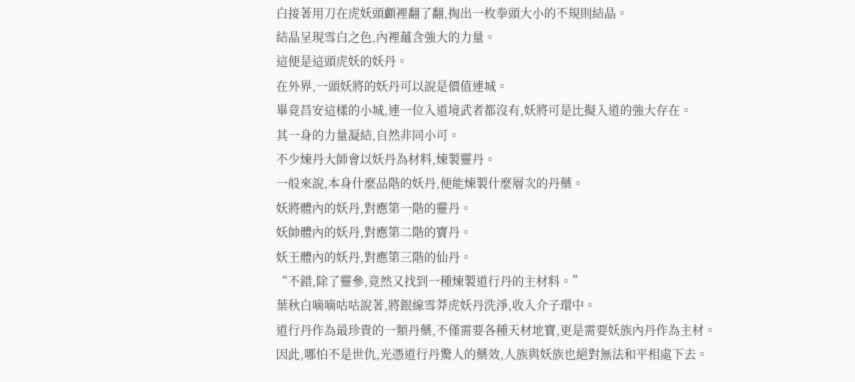白接著用刀在虎妖頭顱裡翻了翻,掏出一枚拳頭大小的不規則結晶。
結晶呈現雪白之色,內裡蘊含強大的力量。
這便是這頭虎妖的妖丹。
在外界,一頭妖將的妖丹可以說是價值連城。
畢竟昌安這樣的小城,連一位入道境武者都沒有,妖將可是比擬入道的強大存在。
其一身的力量凝結,自然非同小可。
不少煉丹大師會以妖丹為材料,煉製靈丹。
一般來說,本身什麼品階的妖丹,便能煉製什麼層次的丹藥。
妖將體內的妖丹,對應第一階的靈丹。
妖帥體內的妖丹,對應第二階的寶丹。
妖王體內的妖丹,對應第三階的仙丹。
“不錯,除了靈參,竟然又找到一種煉製道行丹的主材料。”
葉秋白嘀嘀咕咕說著,將銀線雪莽虎妖丹洗淨,收入介子環中。
道行丹作為最珍貴的一類丹藥,不僅需要各種天材地寶,更是需要妖族內丹作為主材。
因此,哪怕不是世仇,光憑道行丹驚人的藥效,人族與妖族也絕對無法和平相處下去。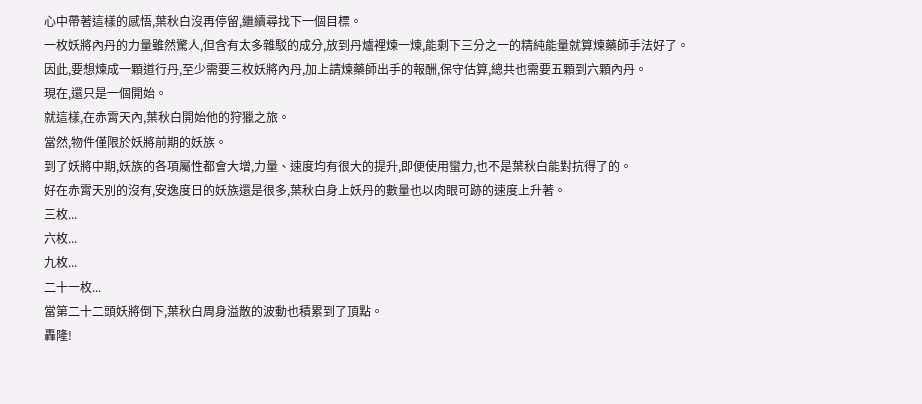心中帶著這樣的感悟,葉秋白沒再停留,繼續尋找下一個目標。
一枚妖將內丹的力量雖然驚人,但含有太多雜駁的成分,放到丹爐裡煉一煉,能剩下三分之一的精純能量就算煉藥師手法好了。
因此,要想煉成一顆道行丹,至少需要三枚妖將內丹,加上請煉藥師出手的報酬,保守估算,總共也需要五顆到六顆內丹。
現在,還只是一個開始。
就這樣,在赤霄天內,葉秋白開始他的狩獵之旅。
當然,物件僅限於妖將前期的妖族。
到了妖將中期,妖族的各項屬性都會大增,力量、速度均有很大的提升,即便使用蠻力,也不是葉秋白能對抗得了的。
好在赤霄天別的沒有,安逸度日的妖族還是很多,葉秋白身上妖丹的數量也以肉眼可跡的速度上升著。
三枚...
六枚...
九枚...
二十一枚...
當第二十二頭妖將倒下,葉秋白周身溢散的波動也積累到了頂點。
轟隆!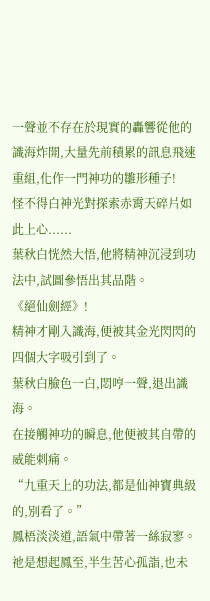一聲並不存在於現實的轟響從他的識海炸開,大量先前積累的訊息飛速重組,化作一門神功的雛形種子!
怪不得白神光對探索赤霄天碎片如此上心......
葉秋白恍然大悟,他將精神沉浸到功法中,試圖參悟出其品階。
《絕仙劍經》!
精神才剛入識海,便被其金光閃閃的四個大字吸引到了。
葉秋白臉色一白,悶哼一聲,退出識海。
在接觸神功的瞬息,他便被其自帶的威能刺痛。
“九重天上的功法,都是仙神寶典級的,別看了。”
鳳梧淡淡道,語氣中帶著一絲寂寥。
祂是想起鳳至,半生苦心孤詣,也未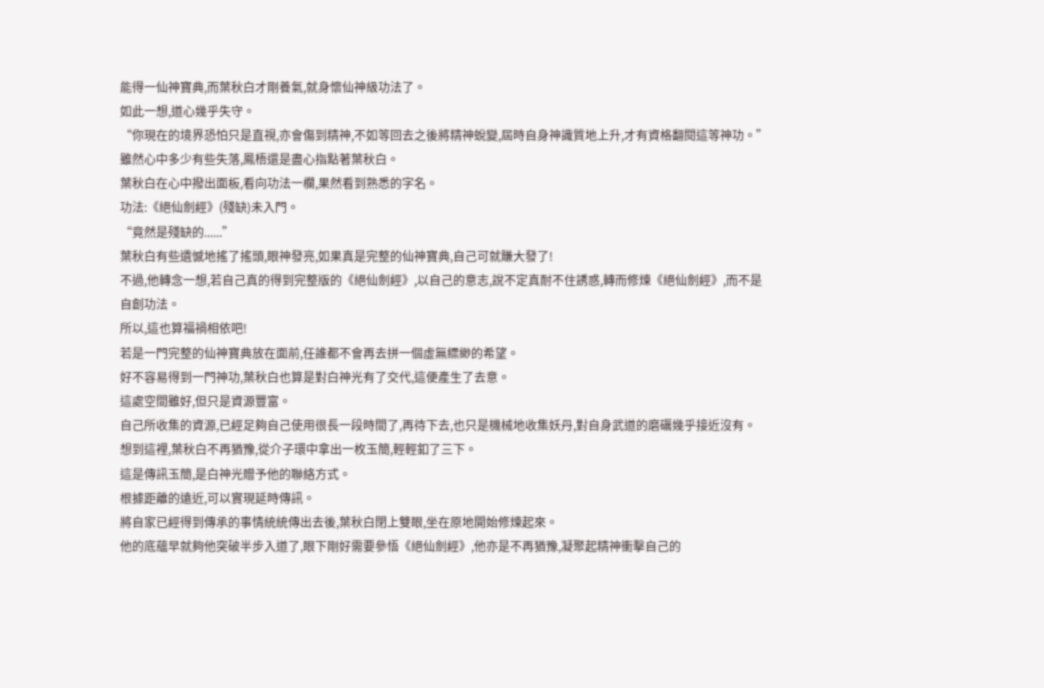能得一仙神寶典,而葉秋白才剛養氣,就身懷仙神級功法了。
如此一想,道心幾乎失守。
“你現在的境界恐怕只是直視,亦會傷到精神,不如等回去之後將精神蛻變,屆時自身神識質地上升,才有資格翻閱這等神功。”
雖然心中多少有些失落,鳳梧還是盡心指點著葉秋白。
葉秋白在心中撥出面板,看向功法一欄,果然看到熟悉的字名。
功法:《絕仙劍經》(殘缺)未入門。
“竟然是殘缺的......”
葉秋白有些遺憾地搖了搖頭,眼神發亮,如果真是完整的仙神寶典,自己可就賺大發了!
不過,他轉念一想,若自己真的得到完整版的《絕仙劍經》,以自己的意志,說不定真耐不住誘惑,轉而修煉《絕仙劍經》,而不是自創功法。
所以,這也算福禍相依吧!
若是一門完整的仙神寶典放在面前,任誰都不會再去拼一個虛無縹緲的希望。
好不容易得到一門神功,葉秋白也算是對白神光有了交代,這便產生了去意。
這處空間雖好,但只是資源豐富。
自己所收集的資源,已經足夠自己使用很長一段時間了,再待下去,也只是機械地收集妖丹,對自身武道的磨礪幾乎接近沒有。
想到這裡,葉秋白不再猶豫,從介子環中拿出一枚玉簡,輕輕釦了三下。
這是傳訊玉簡,是白神光贈予他的聯絡方式。
根據距離的遠近,可以實現延時傳訊。
將自家已經得到傳承的事情統統傳出去後,葉秋白閉上雙眼,坐在原地開始修煉起來。
他的底蘊早就夠他突破半步入道了,眼下剛好需要參悟《絕仙劍經》,他亦是不再猶豫,凝聚起精神衝擊自己的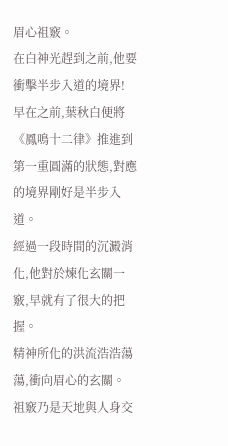眉心祖竅。
在白神光趕到之前,他要衝擊半步入道的境界!
早在之前,葉秋白便將《鳳鳴十二律》推進到第一重圓滿的狀態,對應的境界剛好是半步入道。
經過一段時間的沉澱消化,他對於煉化玄關一竅,早就有了很大的把握。
精神所化的洪流浩浩蕩蕩,衝向眉心的玄關。
祖竅乃是天地與人身交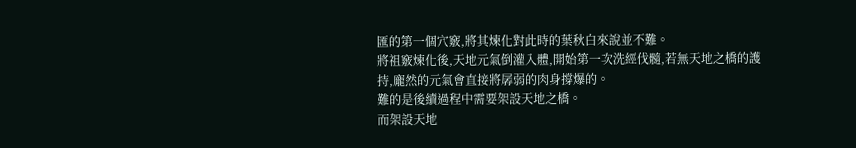匯的第一個穴竅,將其煉化對此時的葉秋白來說並不難。
將祖竅煉化後,天地元氣倒灌入體,開始第一次洗經伐髓,若無天地之橋的護持,龐然的元氣會直接將孱弱的肉身撐爆的。
難的是後續過程中需要架設天地之橋。
而架設天地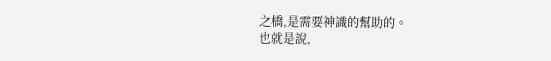之橋,是需要神識的幫助的。
也就是說,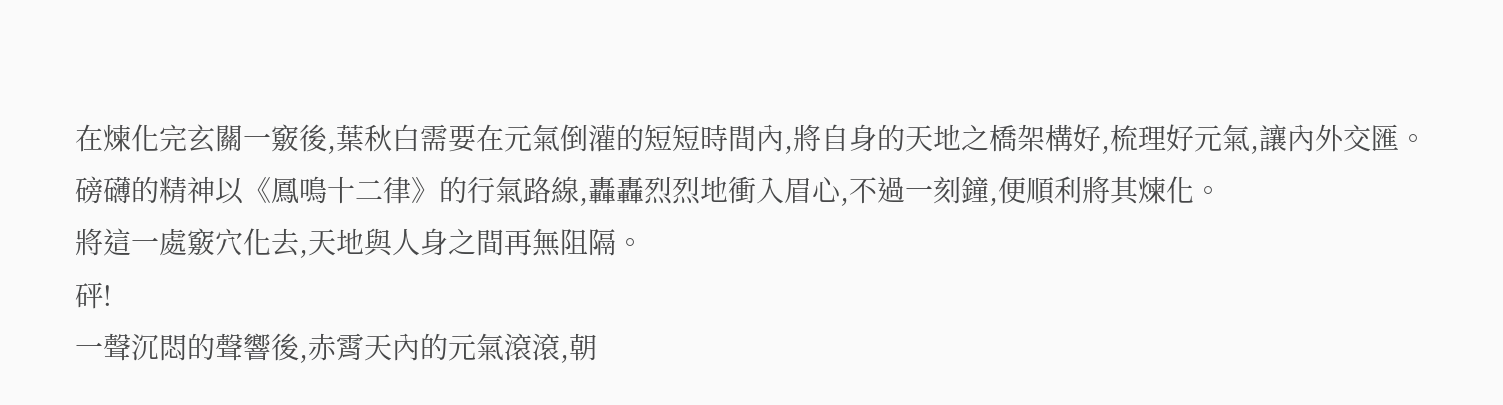在煉化完玄關一竅後,葉秋白需要在元氣倒灌的短短時間內,將自身的天地之橋架構好,梳理好元氣,讓內外交匯。
磅礴的精神以《鳳鳴十二律》的行氣路線,轟轟烈烈地衝入眉心,不過一刻鐘,便順利將其煉化。
將這一處竅穴化去,天地與人身之間再無阻隔。
砰!
一聲沉悶的聲響後,赤霄天內的元氣滾滾,朝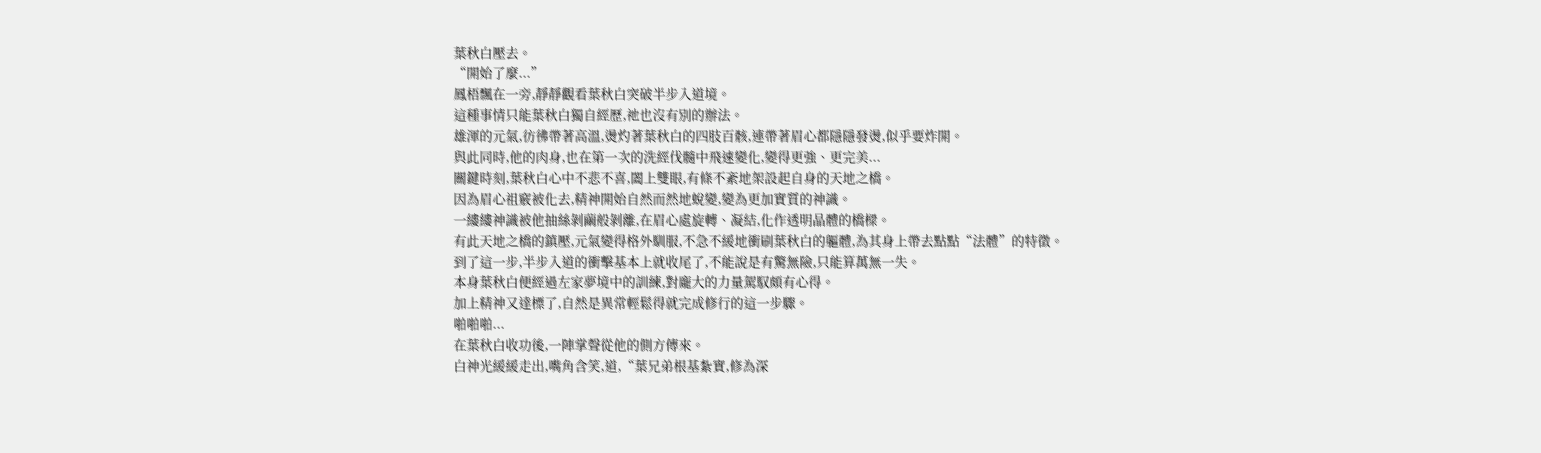葉秋白壓去。
“開始了麼...”
鳳梧飄在一旁,靜靜觀看葉秋白突破半步入道境。
這種事情只能葉秋白獨自經歷,祂也沒有別的辦法。
雄渾的元氣,彷彿帶著高溫,燙灼著葉秋白的四肢百骸,連帶著眉心都隱隱發燙,似乎要炸開。
與此同時,他的肉身,也在第一次的洗經伐髓中飛速變化,變得更強、更完美...
關鍵時刻,葉秋白心中不悲不喜,闔上雙眼,有條不紊地架設起自身的天地之橋。
因為眉心祖竅被化去,精神開始自然而然地蛻變,變為更加實質的神識。
一縷縷神識被他抽絲剝繭般剝離,在眉心處旋轉、凝結,化作透明晶體的橋樑。
有此天地之橋的鎮壓,元氣變得格外馴服,不急不緩地衝刷葉秋白的軀體,為其身上帶去點點“法體”的特徵。
到了這一步,半步入道的衝擊基本上就收尾了,不能說是有驚無險,只能算萬無一失。
本身葉秋白便經過左家夢境中的訓練,對龐大的力量駕馭頗有心得。
加上精神又達標了,自然是異常輕鬆得就完成修行的這一步驟。
啪啪啪...
在葉秋白收功後,一陣掌聲從他的側方傳來。
白神光緩緩走出,嘴角含笑,道,“葉兄弟根基紮實,修為深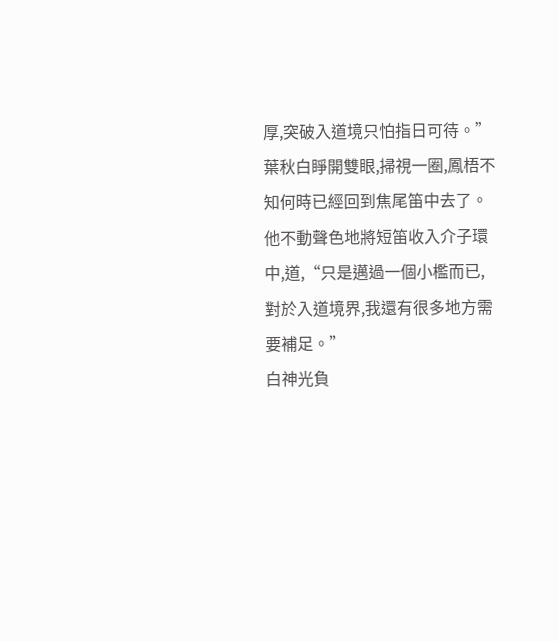厚,突破入道境只怕指日可待。”
葉秋白睜開雙眼,掃視一圈,鳳梧不知何時已經回到焦尾笛中去了。
他不動聲色地將短笛收入介子環中,道,“只是邁過一個小檻而已,對於入道境界,我還有很多地方需要補足。”
白神光負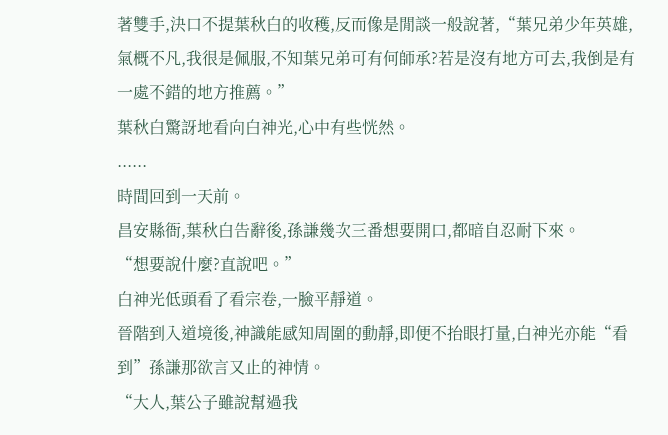著雙手,決口不提葉秋白的收穫,反而像是閒談一般說著,“葉兄弟少年英雄,氣概不凡,我很是佩服,不知葉兄弟可有何師承?若是沒有地方可去,我倒是有一處不錯的地方推薦。”
葉秋白驚訝地看向白神光,心中有些恍然。
......
時間回到一天前。
昌安縣衙,葉秋白告辭後,孫謙幾次三番想要開口,都暗自忍耐下來。
“想要說什麼?直說吧。”
白神光低頭看了看宗卷,一臉平靜道。
晉階到入道境後,神識能感知周圍的動靜,即便不抬眼打量,白神光亦能“看到”孫謙那欲言又止的神情。
“大人,葉公子雖說幫過我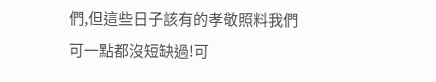們,但這些日子該有的孝敬照料我們可一點都沒短缺過!可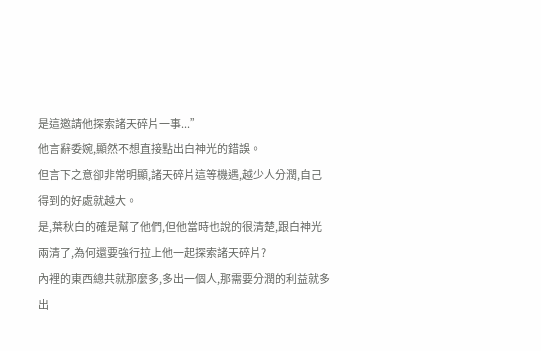是這邀請他探索諸天碎片一事...”
他言辭委婉,顯然不想直接點出白神光的錯誤。
但言下之意卻非常明顯,諸天碎片這等機遇,越少人分潤,自己得到的好處就越大。
是,葉秋白的確是幫了他們,但他當時也說的很清楚,跟白神光兩清了,為何還要強行拉上他一起探索諸天碎片?
內裡的東西總共就那麼多,多出一個人,那需要分潤的利益就多出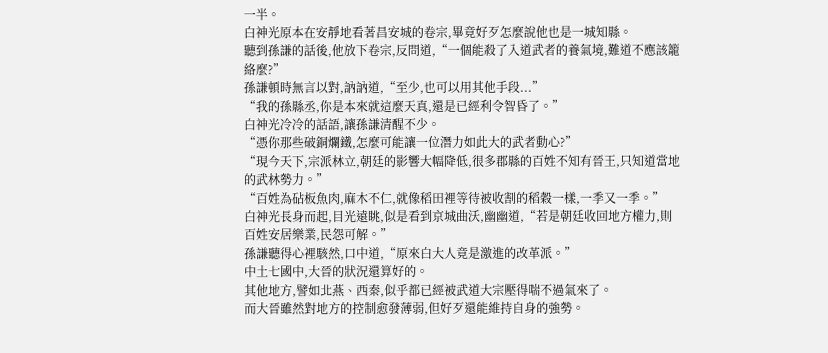一半。
白神光原本在安靜地看著昌安城的卷宗,畢竟好歹怎麼說他也是一城知縣。
聽到孫謙的話後,他放下卷宗,反問道,“一個能殺了入道武者的養氣境,難道不應該籠絡麼?”
孫謙頓時無言以對,訥訥道,“至少,也可以用其他手段...”
“我的孫縣丞,你是本來就這麼天真,還是已經利令智昏了。”
白神光冷冷的話語,讓孫謙清醒不少。
“憑你那些破銅爛鐵,怎麼可能讓一位潛力如此大的武者動心?”
“現今天下,宗派林立,朝廷的影響大幅降低,很多郡縣的百姓不知有晉王,只知道當地的武林勢力。”
“百姓為砧板魚肉,麻木不仁,就像稻田裡等待被收割的稻穀一樣,一季又一季。”
白神光長身而起,目光遠眺,似是看到京城曲沃,幽幽道,“若是朝廷收回地方權力,則百姓安居樂業,民怨可解。”
孫謙聽得心裡駭然,口中道,“原來白大人竟是激進的改革派。”
中土七國中,大晉的狀況還算好的。
其他地方,譬如北燕、西秦,似乎都已經被武道大宗壓得喘不過氣來了。
而大晉雖然對地方的控制愈發薄弱,但好歹還能維持自身的強勢。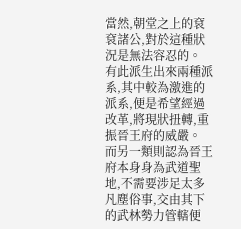當然,朝堂之上的袞袞諸公,對於這種狀況是無法容忍的。
有此派生出來兩種派系,其中較為激進的派系,便是希望經過改革,將現狀扭轉,重振晉王府的威嚴。
而另一類則認為晉王府本身身為武道聖地,不需要涉足太多凡塵俗事,交由其下的武林勢力管轄便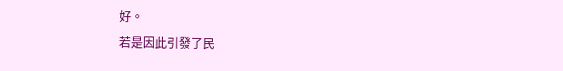好。
若是因此引發了民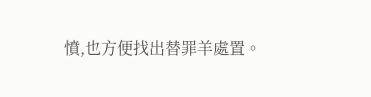憤,也方便找出替罪羊處置。